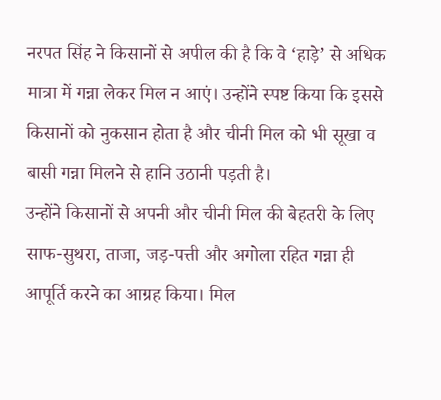नरपत सिंह ने किसानों से अपील की है कि वे ‘हाड़े’ से अधिक मात्रा में गन्ना लेकर मिल न आएं। उन्होंने स्पष्ट किया कि इससे किसानों को नुकसान होता है और चीनी मिल को भी सूखा व बासी गन्ना मिलने से हानि उठानी पड़ती है।
उन्होंने किसानों से अपनी और चीनी मिल की बेहतरी के लिए साफ-सुथरा, ताजा, जड़-पत्ती और अगोला रहित गन्ना ही आपूर्ति करने का आग्रह किया। मिल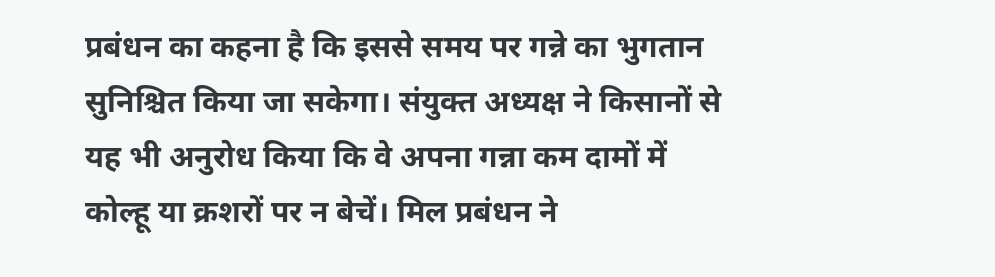प्रबंधन का कहना है कि इससे समय पर गन्ने का भुगतान सुनिश्चित किया जा सकेगा। संयुक्त अध्यक्ष ने किसानों से यह भी अनुरोध किया कि वे अपना गन्ना कम दामों में कोल्हू या क्रशरों पर न बेचें। मिल प्रबंधन ने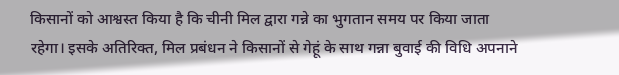किसानों को आश्वस्त किया है कि चीनी मिल द्वारा गन्ने का भुगतान समय पर किया जाता रहेगा। इसके अतिरिक्त, मिल प्रबंधन ने किसानों से गेहूं के साथ गन्ना बुवाई की विधि अपनाने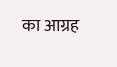का आग्रह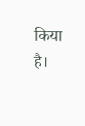किया है।